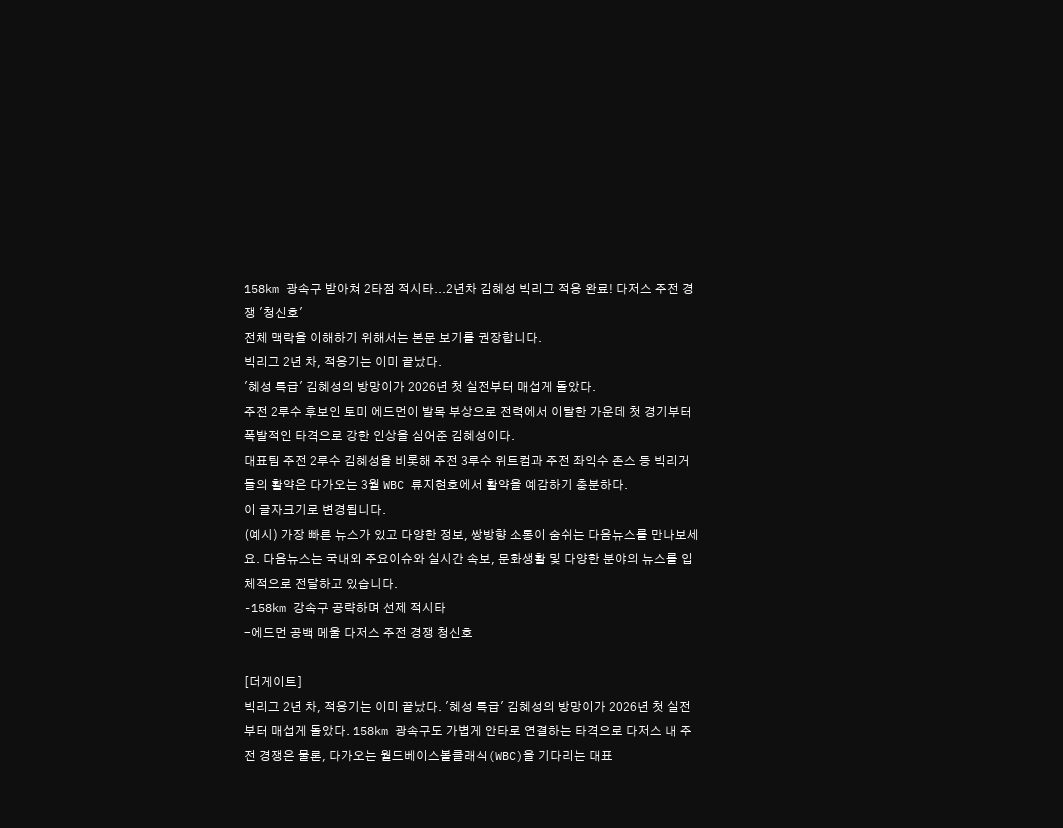158km 광속구 받아쳐 2타점 적시타...2년차 김혜성 빅리그 적응 완료! 다저스 주전 경쟁 '청신호'
전체 맥락을 이해하기 위해서는 본문 보기를 권장합니다.
빅리그 2년 차, 적응기는 이미 끝났다.
'혜성 특급' 김혜성의 방망이가 2026년 첫 실전부터 매섭게 돌았다.
주전 2루수 후보인 토미 에드먼이 발목 부상으로 전력에서 이탈한 가운데 첫 경기부터 폭발적인 타격으로 강한 인상을 심어준 김혜성이다.
대표팀 주전 2루수 김혜성을 비롯해 주전 3루수 위트컴과 주전 좌익수 존스 등 빅리거들의 활약은 다가오는 3월 WBC 류지현호에서 활약을 예감하기 충분하다.
이 글자크기로 변경됩니다.
(예시) 가장 빠른 뉴스가 있고 다양한 정보, 쌍방향 소통이 숨쉬는 다음뉴스를 만나보세요. 다음뉴스는 국내외 주요이슈와 실시간 속보, 문화생활 및 다양한 분야의 뉴스를 입체적으로 전달하고 있습니다.
-158km 강속구 공략하며 선제 적시타
-에드먼 공백 메울 다저스 주전 경쟁 청신호

[더게이트]
빅리그 2년 차, 적응기는 이미 끝났다. '혜성 특급' 김혜성의 방망이가 2026년 첫 실전부터 매섭게 돌았다. 158km 광속구도 가볍게 안타로 연결하는 타격으로 다저스 내 주전 경쟁은 물론, 다가오는 월드베이스볼클래식(WBC)을 기다리는 대표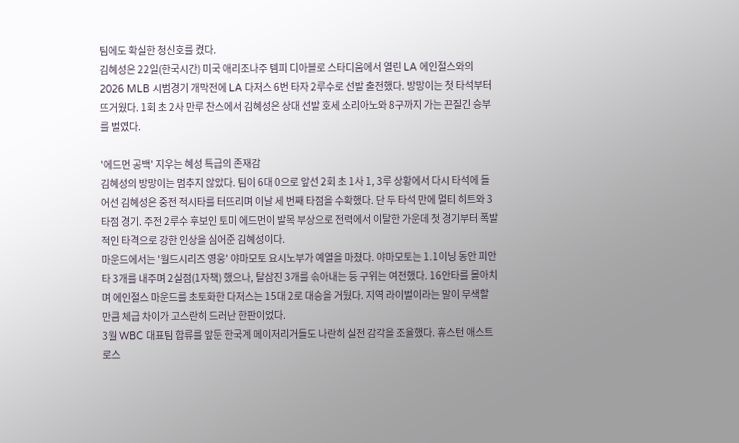팀에도 확실한 청신호를 켰다.
김혜성은 22일(한국시간) 미국 애리조나주 템피 디아블로 스타디움에서 열린 LA 에인절스와의 2026 MLB 시범경기 개막전에 LA 다저스 6번 타자 2루수로 선발 출전했다. 방망이는 첫 타석부터 뜨거웠다. 1회 초 2사 만루 찬스에서 김혜성은 상대 선발 호세 소리아노와 8구까지 가는 끈질긴 승부를 벌였다.

'에드먼 공백' 지우는 혜성 특급의 존재감
김혜성의 방망이는 멈추지 않았다. 팀이 6대 0으로 앞선 2회 초 1사 1, 3루 상황에서 다시 타석에 들어선 김혜성은 중전 적시타를 터뜨리며 이날 세 번째 타점을 수확했다. 단 두 타석 만에 멀티 히트와 3타점 경기. 주전 2루수 후보인 토미 에드먼이 발목 부상으로 전력에서 이탈한 가운데 첫 경기부터 폭발적인 타격으로 강한 인상을 심어준 김혜성이다.
마운드에서는 '월드시리즈 영웅' 야마모토 요시노부가 예열을 마쳤다. 야마모토는 1.1이닝 동안 피안타 3개를 내주며 2실점(1자책) 했으나, 탈삼진 3개를 솎아내는 등 구위는 여전했다. 16안타를 몰아치며 에인절스 마운드를 초토화한 다저스는 15대 2로 대승을 거뒀다. 지역 라이벌이라는 말이 무색할 만큼 체급 차이가 고스란히 드러난 한판이었다.
3월 WBC 대표팀 합류를 앞둔 한국계 메이저리거들도 나란히 실전 감각을 조율했다. 휴스턴 애스트로스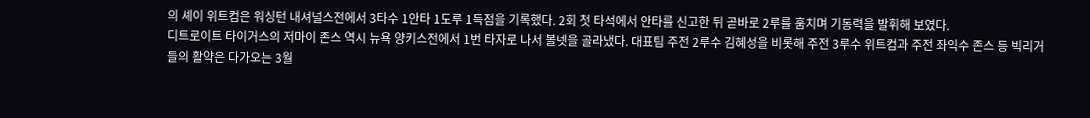의 셰이 위트컴은 워싱턴 내셔널스전에서 3타수 1안타 1도루 1득점을 기록했다. 2회 첫 타석에서 안타를 신고한 뒤 곧바로 2루를 훔치며 기동력을 발휘해 보였다.
디트로이트 타이거스의 저마이 존스 역시 뉴욕 양키스전에서 1번 타자로 나서 볼넷을 골라냈다. 대표팀 주전 2루수 김혜성을 비롯해 주전 3루수 위트컴과 주전 좌익수 존스 등 빅리거들의 활약은 다가오는 3월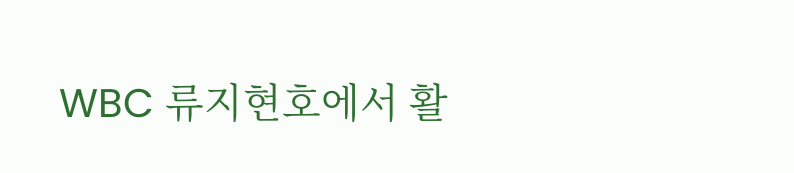WBC 류지현호에서 활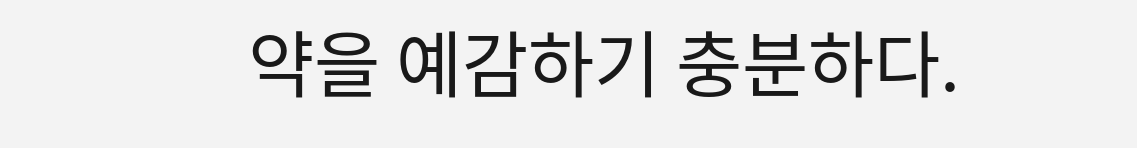약을 예감하기 충분하다.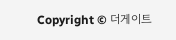Copyright © 더게이트